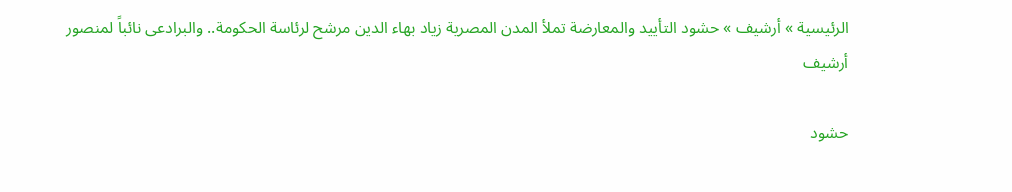الرئيسية » أرشيف » حشود التأييد والمعارضة تملأ المدن المصرية زياد بهاء الدين مرشح لرئاسة الحكومة.. والبرادعى نائباً لمنصور
أرشيف

حشود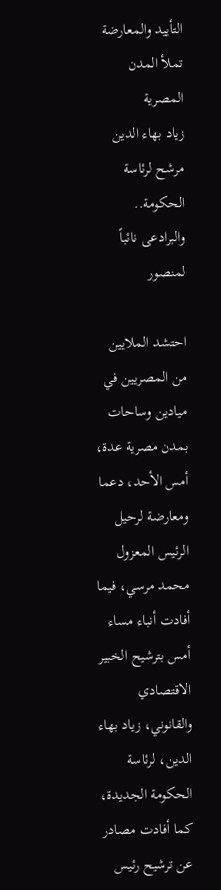التأييد والمعارضة تملأ المدن المصرية
زياد بهاء الدين مرشح لرئاسة الحكومة.. والبرادعى نائباً لمنصور

احتشد الملايين من المصريين في ميادين وساحات بمدن مصرية عدة، أمس الأحد، دعما ومعارضة لرحيل الرئيس المعزول محمد مرسي، فيما أفادت أنباء مساء أمس بترشيح الخبير الاقتصادي والقانوني، زياد بهاء الدين، لرئاسة الحكومة الجديدة، كما أفادت مصادر عن ترشيح رئيس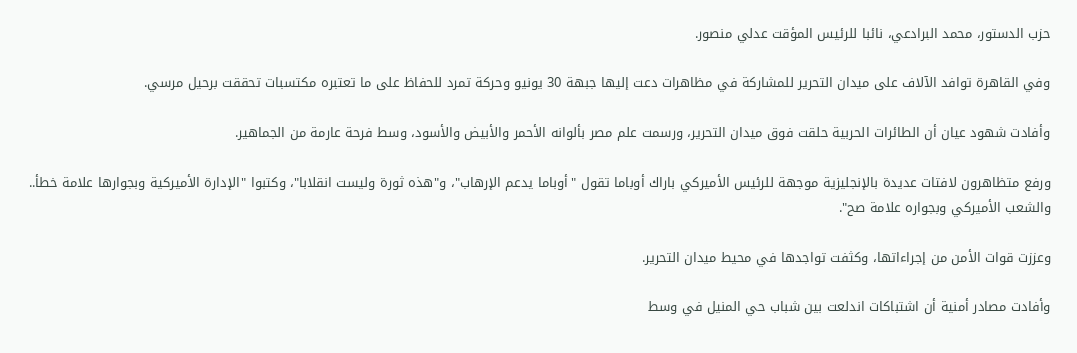حزب الدستور، محمد البرادعي، نائبا للرئيس المؤقت عدلي منصور.

وفي القاهرة توافد الآلاف على ميدان التحرير للمشاركة في مظاهرات دعت إليها جبهة 30 يونيو وحركة تمرد للحفاظ على ما تعتبره مكتسبات تحققت برحيل مرسي.

وأفادت شهود عيان أن الطائرات الحربية حلقت فوق ميدان التحرير، ورسمت علم مصر بألوانه الأحمر والأبيض والأسود، وسط فرحة عارمة من الجماهير.

ورفع متظاهرون لافتات عديدة بالإنجليزية موجهة للرئيس الأميركي باراك أوباما تقول "أوباما يدعم الإرهاب"، و"هذه ثورة وليست انقلابا"، وكتبوا "الإدارة الأميركية وبجوارها علامة خطأ.. والشعب الأميركي وبجواره علامة صح".

وعززت قوات الأمن من إجراءاتها، وكثفت تواجدها في محيط ميدان التحرير.

وأفادت مصادر أمنية أن اشتباكات اندلعت بين شباب حي المنيل في وسط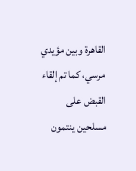القاهرة وبين مؤيدي مرسي، كما تم إلقاء القبض على مسلحين ينتمون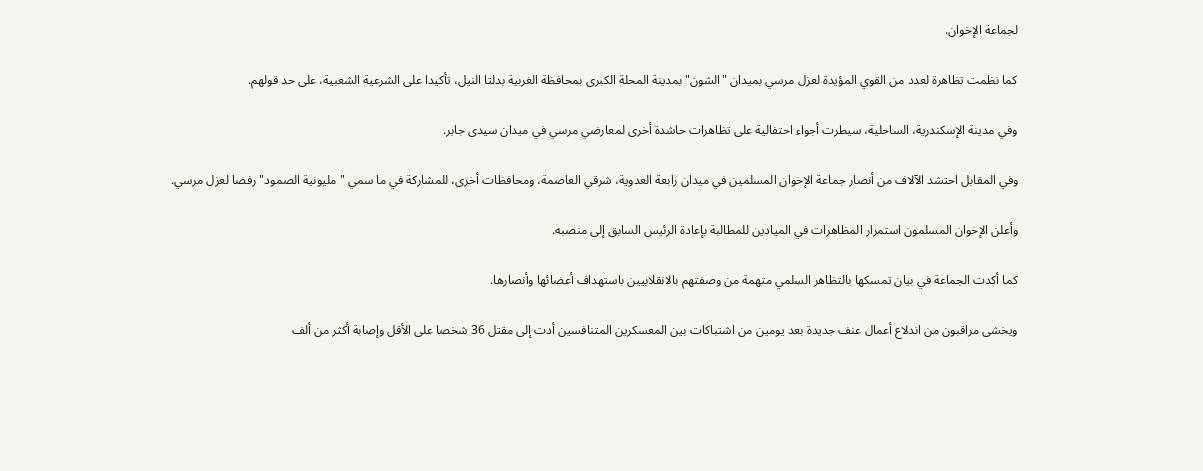لجماعة الإخوان.

كما نظمت تظاهرة لعدد من القوي المؤيدة لعزل مرسي بميدان "الشون" بمدينة المحلة الكبرى بمحافظة الغربية بدلتا النيل، تأكيدا على الشرعية الشعبية، على حد قولهم.

وفي مدينة الإسكندرية، الساحلية، سيطرت أجواء احتفالية على تظاهرات حاشدة أخرى لمعارضي مرسي في ميدان سيدى جابر.

وفي المقابل احتشد الآلاف من أنصار جماعة الإخوان المسلمين في ميدان رابعة العدوية، شرقي العاصمة، ومحافظات أخرى، للمشاركة في ما سمي "مليونية الصمود" رفضا لعزل مرسي.

وأعلن الإخوان المسلمون استمرار المظاهرات في الميادين للمطالبة بإعادة الرئيس السابق إلى منصبه.

كما أكدت الجماعة في بيان تمسكها بالتظاهر السلمي متهمة من وصفتهم بالانقلابيين باستهداف أعضائها وأنصارها.

ويخشى مراقبون من اندلاع أعمال عنف جديدة بعد يومين من اشتباكات بين المعسكرين المتنافسين أدت إلى مقتل 36 شخصا على الأقل وإصابة أكثر من ألف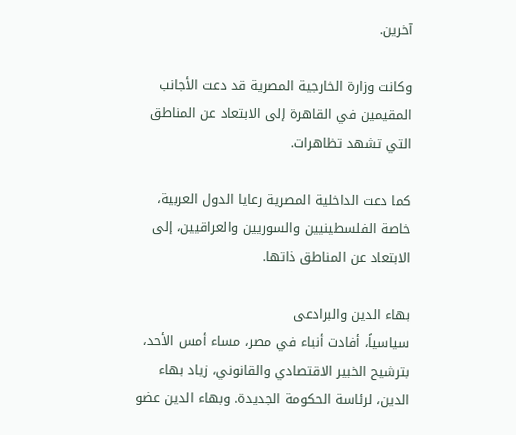آخرين.

وكانت وزارة الخارجية المصرية قد دعت الأجانب المقيمين في القاهرة إلى الابتعاد عن المناطق التي تشهد تظاهرات.

كما دعت الداخلية المصرية رعايا الدول العربية، خاصة الفلسطينيين والسوريين والعراقيين، إلى الابتعاد عن المناطق ذاتها.

بهاء الدين والبرادعى
سياسياً، أفادت أنباء في مصر، مساء أمس الأحد، بترشيح الخبير الاقتصادي والقانوني، زياد بهاء الدين، لرئاسة الحكومة الجديدة. وبهاء الدين عضو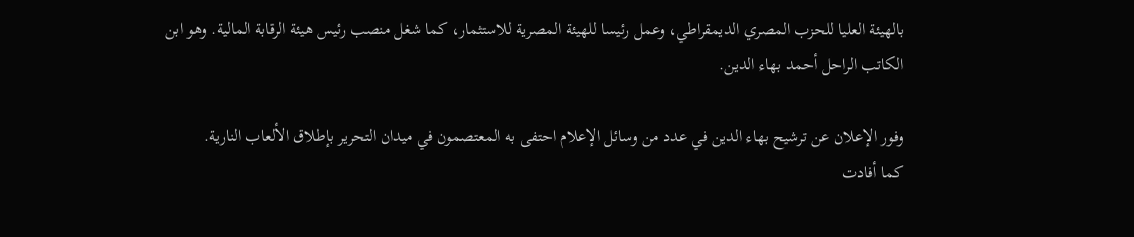بالهيئة العليا للحزب المصري الديمقراطي، وعمل رئيسا للهيئة المصرية للاستثمار، كما شغل منصب رئيس هيئة الرقابة المالية. وهو ابن الكاتب الراحل أحمد بهاء الدين.

وفور الإعلان عن ترشيح بهاء الدين في عدد من وسائل الإعلام احتفى به المعتصمون في ميدان التحرير بإطلاق الألعاب النارية.
كما أفادت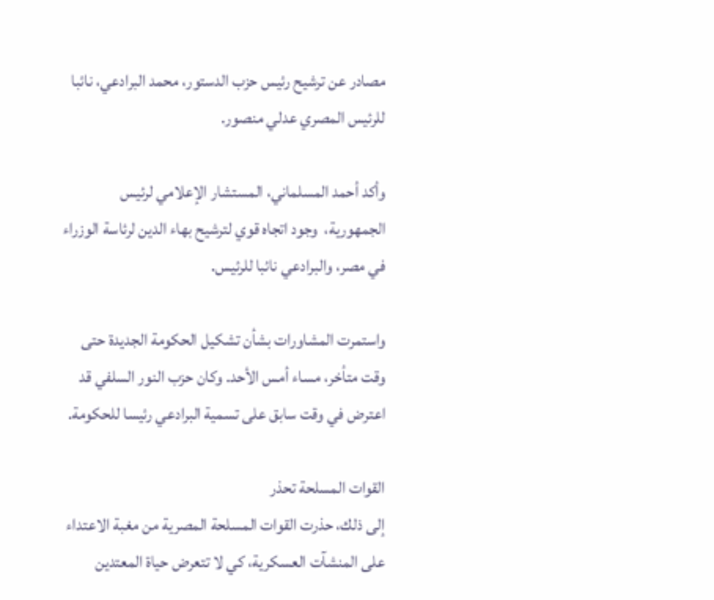مصادر عن ترشيح رئيس حزب الدستور، محمد البرادعي، نائبا للرئيس المصري عدلي منصور.

وأكد أحمد المسلماني، المستشار الإعلامي لرئيس الجمهورية،  وجود اتجاه قوي لترشيح بهاء الدين لرئاسة الوزراء في مصر، والبرادعي نائبا للرئيس.

واستمرت المشاورات بشأن تشكيل الحكومة الجديدة حتى وقت متأخر، مساء أمس الأحد. وكان حزب النور السلفي قد اعترض في وقت سابق على تسمية البرادعي رئيسا للحكومة.

القوات المسلحة تحذر
إلى ذلك، حذرت القوات المسلحة المصرية من مغبة الاعتداء على المنشآت العسكرية، كي لا تتعرض حياة المعتدين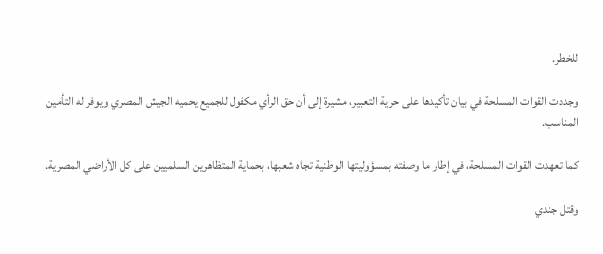للخطر.

وجددت القوات المسلحة في بيان تأكيدها على حرية التعبير، مشيرة إلى أن حق الرأي مكفول للجميع يحميه الجيش المصري ويوفر له التأمين المناسب.

كما تعهدت القوات المسلحة، في إطار ما وصفته بمسؤوليتها الوطنية تجاه شعبها، بحماية المتظاهرين السلميين على كل الأراضي المصرية.

وقتل جندي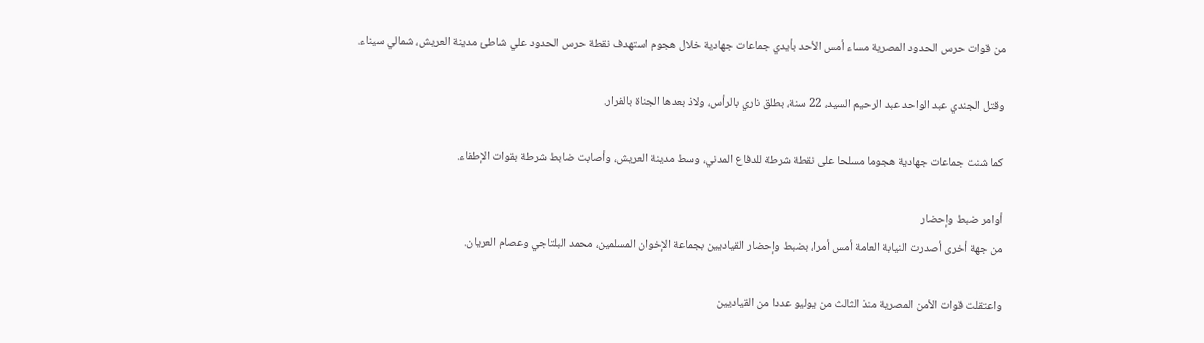من قوات حرس الحدود المصرية مساء أمس الأحد بأيدي جماعات جهادية خلال هجوم استهدف نقطة حرس الحدود علي شاطئ مدينة العريش، شمالي سيناء.

وقتل الجندي عبد الواحد عبد الرحيم السيد، 22 سنة، بطلق ناري بالرأس، ولاذ بعدها الجناة بالفرار.

كما شنت جماعات جهادية هجوما مسلحا على نقطة شرطة للدفاع المدني، وسط مدينة العريش، وأصابت ضابط شرطة بقوات الإطفاء.

أوامر ضبط وإحضار
من جهة أخرى أصدرت النيابة العامة أمس أمرا، بضبط وإحضار القياديين بجماعة الإخوان المسلمين، محمد البلتاجي وعصام العريان.

واعتقلت قوات الأمن المصرية منذ الثالث من يوليو عددا من القياديين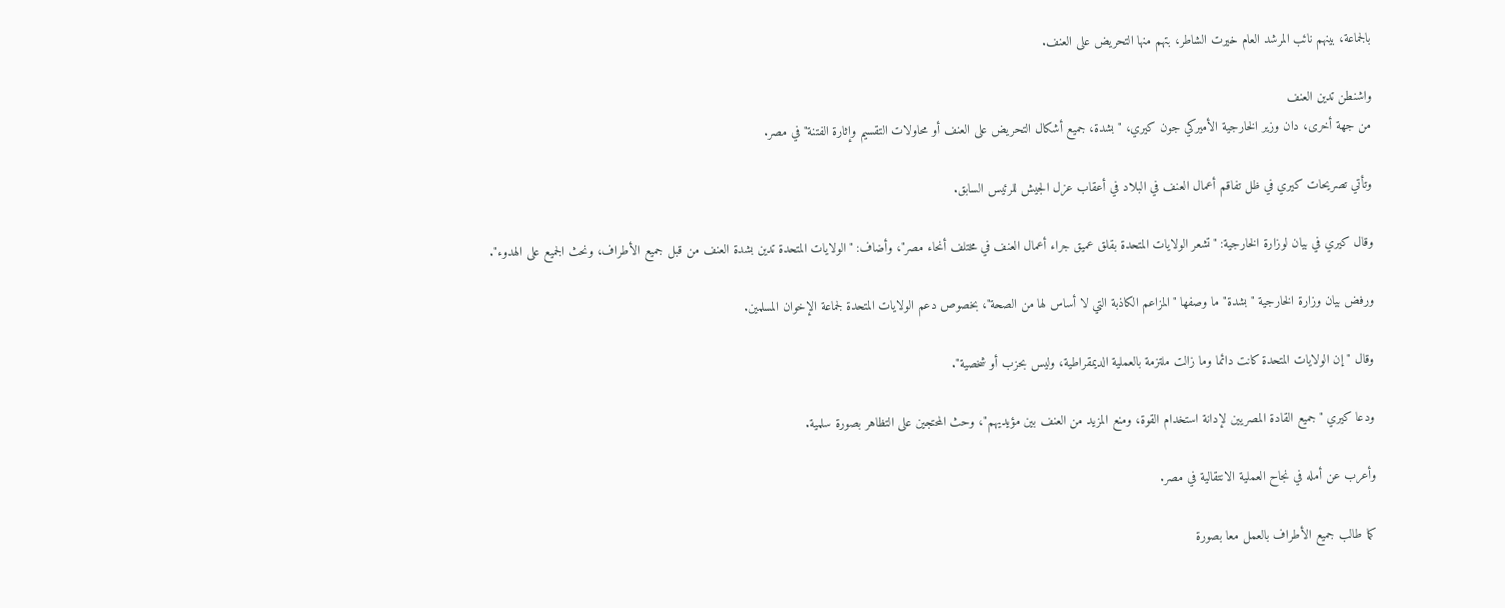بالجماعة، بينهم نائب المرشد العام خيرت الشاطر، بتهم منها التحريض على العنف.

واشنطن تدين العنف
من جهة أخرى، دان وزير الخارجية الأميركي جون كيري، "بشدة، جميع أشكال التحريض على العنف أو محاولات التقسيم وإثارة الفتنة" في مصر.

وتأتي تصريحات كيري في ظل تفاقم أعمال العنف في البلاد في أعقاب عزل الجيش للرئيس السابق.

وقال كيري في بيان لوزارة الخارجية: "تشعر الولايات المتحدة بقلق عميق جراء أعمال العنف في مختلف أنحاء مصر"، وأضاف: "الولايات المتحدة تدين بشدة العنف من قبل جميع الأطراف، ونحث الجميع على الهدوء".

ورفض بيان وزارة الخارجية "بشدة" ما وصفها "المزاعم الكاذبة التي لا أساس لها من الصحة"، بخصوص دعم الولايات المتحدة لجماعة الإخوان المسلمين.

وقال "إن الولايات المتحدة كانت دائما وما زالت ملتزمة بالعملية الديمقراطية، وليس بحزب أو شخصية".

ودعا كيري "جميع القادة المصريين لإدانة استخدام القوة، ومنع المزيد من العنف بين مؤيديهم"، وحث المحتجين على التظاهر بصورة سلمية.

وأعرب عن أمله في نجاح العملية الانتقالية في مصر.

كما طالب جميع الأطراف بالعمل معا بصورة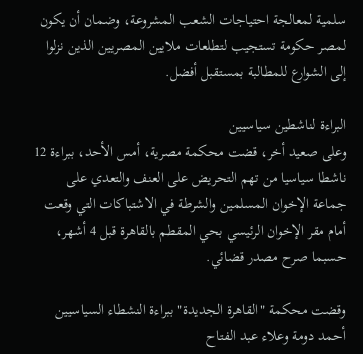سلمية لمعالجة احتياجات الشعب المشروعة، وضمان أن يكون لمصر حكومة تستجيب لتطلعات ملايين المصريين الذين نزلوا إلى الشوارع للمطالبة بمستقبل أفضل.

البراءة لناشطين سياسيين
وعلى صعيد أخر، قضت محكمة مصرية، أمس الأحد، ببراءة 12 ناشطا سياسيا من تهم التحريض على العنف والتعدي على جماعة الإخوان المسلمين والشرطة في الاشتباكات التي وقعت أمام مقر الإخوان الرئيسي بحي المقطم بالقاهرة قبل 4 أشهر، حسبما صرح مصدر قضائي.

وقضت محكمة "القاهرة الجديدة" ببراءة النشطاء السياسيين أحمد دومة وعلاء عبد الفتاح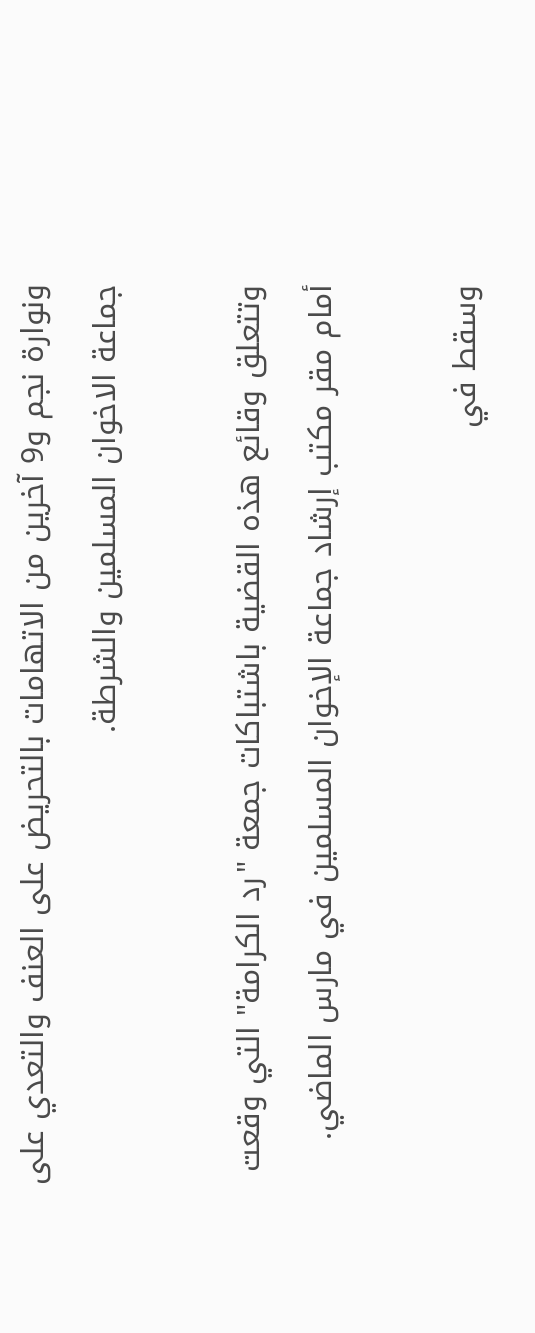ونوارة نجم و9 آخرين من الاتهامات بالتحريض على العنف والتعدي على جماعة الاخوان المسلمين والشرطة.

وتتعلق وقائع هذه القضية باشتباكات جمعة "رد الكرامة" التي وقعت أمام مقر مكتب إرشاد جماعة الإخوان المسلمين في مارس الماضي.

وسقط في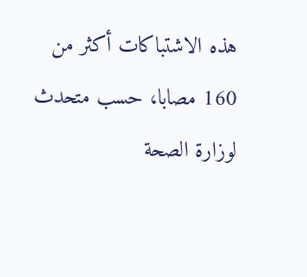هذه الاشتباكات أكثر من 160 مصابا، حسب متحدث لوزارة الصحة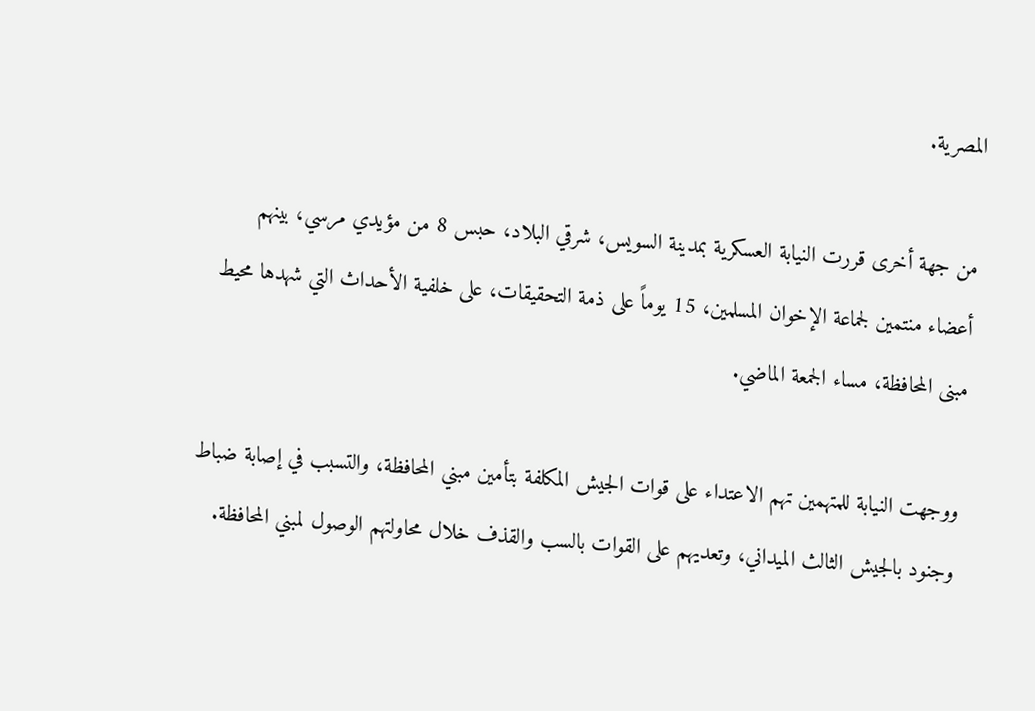المصرية.

من جهة أخرى قررت النيابة العسكرية بمدينة السويس، شرقي البلاد، حبس 8 من مؤيدي مرسي، بينهم أعضاء منتمين لجماعة الإخوان المسلمين، 15 يوماً على ذمة التحقيقات، على خلفية الأحداث التي شهدها محيط مبنى المحافظة، مساء الجمعة الماضي.

ووجهت النيابة للمتهمين تهم الاعتداء على قوات الجيش المكلفة بتأمين مبني المحافظة، والتسبب في إصابة ضباط وجنود بالجيش الثالث الميداني، وتعديهم على القوات بالسب والقذف خلال محاولتهم الوصول لمبني المحافظة.